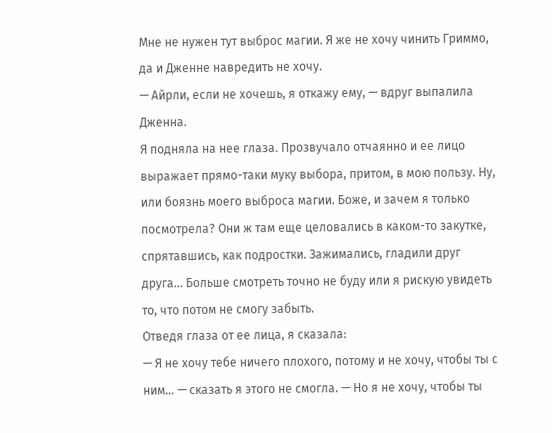Мне не нужен тут выброс магии. Я же не хочу чинить Гриммо, да и Дженне навредить не хочу.
— Айрли, если не хочешь, я откажу ему, — вдруг выпалила Дженна.
Я подняла на нее глаза. Прозвучало отчаянно и ее лицо выражает прямо-таки муку выбора, притом, в мою пользу. Ну, или боязнь моего выброса магии. Боже, и зачем я только посмотрела? Они ж там еще целовались в каком-то закутке, спрятавшись, как подростки. Зажимались, гладили друг друга... Больше смотреть точно не буду или я рискую увидеть то, что потом не смогу забыть.
Отведя глаза от ее лица, я сказала:
— Я не хочу тебе ничего плохого, потому и не хочу, чтобы ты с ним... — сказать я этого не смогла. — Но я не хочу, чтобы ты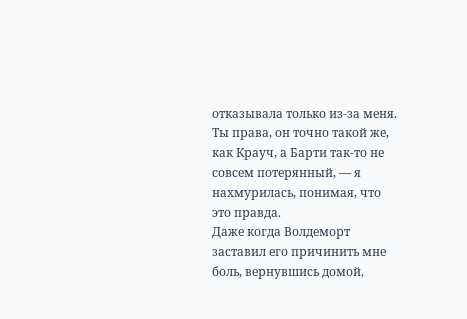отказывала только из-за меня. Ты права, он точно такой же, как Крауч, а Барти так-то не совсем потерянный, — я нахмурилась, понимая, что это правда.
Даже когда Волдеморт заставил его причинить мне боль, вернувшись домой,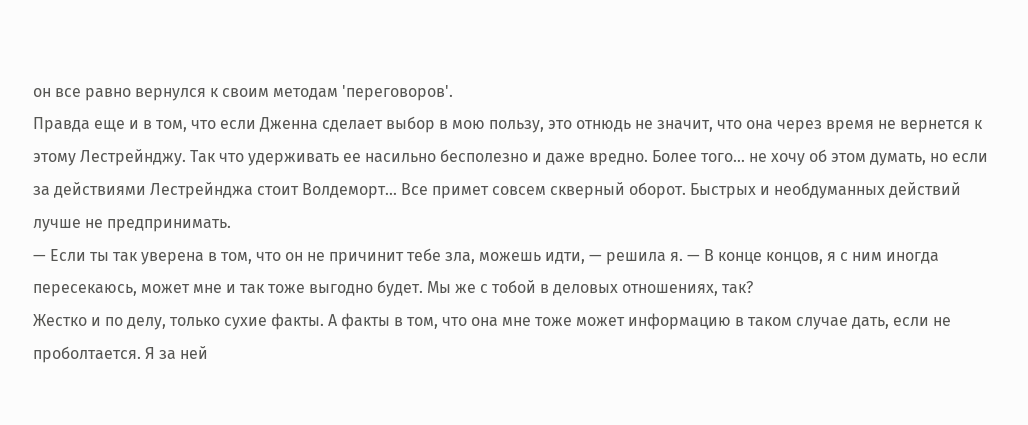он все равно вернулся к своим методам 'переговоров'.
Правда еще и в том, что если Дженна сделает выбор в мою пользу, это отнюдь не значит, что она через время не вернется к этому Лестрейнджу. Так что удерживать ее насильно бесполезно и даже вредно. Более того... не хочу об этом думать, но если за действиями Лестрейнджа стоит Волдеморт... Все примет совсем скверный оборот. Быстрых и необдуманных действий лучше не предпринимать.
— Если ты так уверена в том, что он не причинит тебе зла, можешь идти, — решила я. — В конце концов, я с ним иногда пересекаюсь, может мне и так тоже выгодно будет. Мы же с тобой в деловых отношениях, так?
Жестко и по делу, только сухие факты. А факты в том, что она мне тоже может информацию в таком случае дать, если не проболтается. Я за ней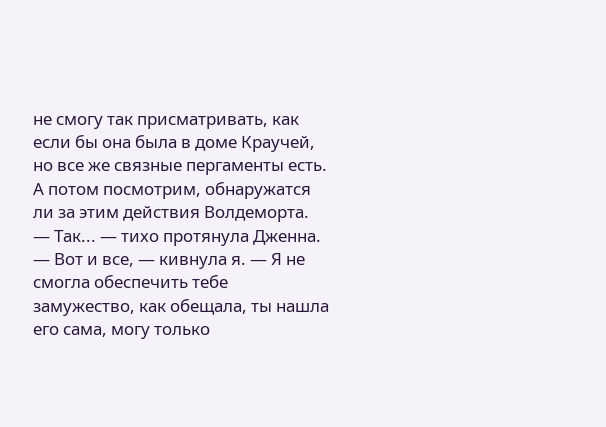не смогу так присматривать, как если бы она была в доме Краучей, но все же связные пергаменты есть. А потом посмотрим, обнаружатся ли за этим действия Волдеморта.
— Так... — тихо протянула Дженна.
— Вот и все, — кивнула я. — Я не смогла обеспечить тебе замужество, как обещала, ты нашла его сама, могу только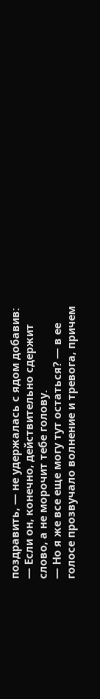поздравить, — не удержалась с ядом добавив: — Если он, конечно, действительно сдержит слово, а не морочит тебе голову.
— Но я же все еще могу тут остаться? — в ее голосе прозвучало волнение и тревога, причем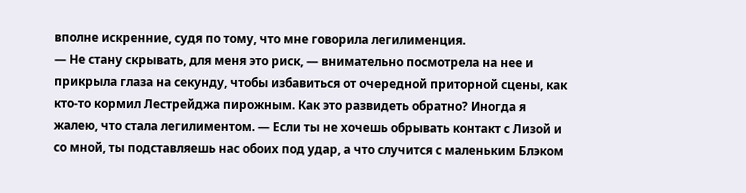вполне искренние, судя по тому, что мне говорила легилименция.
— Не стану скрывать, для меня это риск, — внимательно посмотрела на нее и прикрыла глаза на секунду, чтобы избавиться от очередной приторной сцены, как кто-то кормил Лестрейджа пирожным. Как это развидеть обратно? Иногда я жалею, что стала легилиментом. — Если ты не хочешь обрывать контакт с Лизой и со мной, ты подставляешь нас обоих под удар, а что случится с маленьким Блэком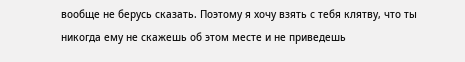вообще не берусь сказать. Поэтому я хочу взять с тебя клятву, что ты никогда ему не скажешь об этом месте и не приведешь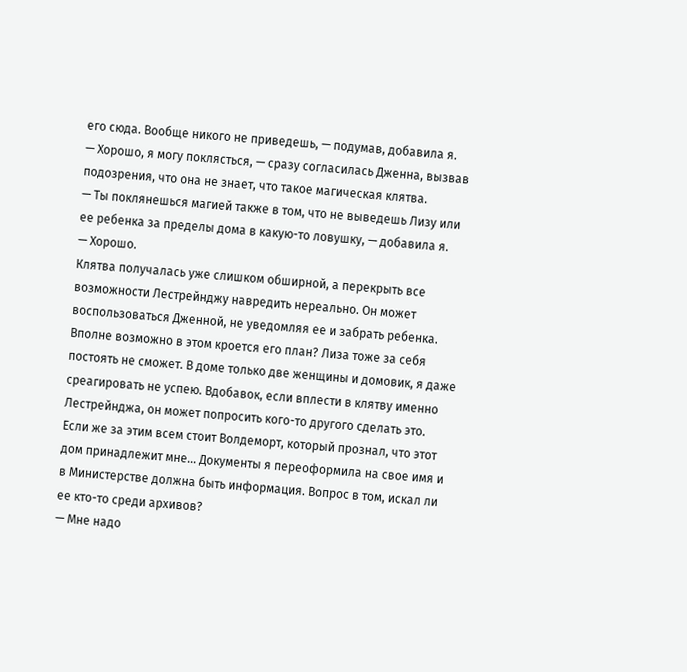его сюда. Вообще никого не приведешь, — подумав, добавила я.
— Хорошо, я могу поклясться, — сразу согласилась Дженна, вызвав подозрения, что она не знает, что такое магическая клятва.
— Ты поклянешься магией также в том, что не выведешь Лизу или ее ребенка за пределы дома в какую-то ловушку, — добавила я.
— Хорошо.
Клятва получалась уже слишком обширной, а перекрыть все возможности Лестрейнджу навредить нереально. Он может воспользоваться Дженной, не уведомляя ее и забрать ребенка. Вполне возможно в этом кроется его план? Лиза тоже за себя постоять не сможет. В доме только две женщины и домовик, я даже среагировать не успею. Вдобавок, если вплести в клятву именно Лестрейнджа, он может попросить кого-то другого сделать это. Если же за этим всем стоит Волдеморт, который прознал, что этот дом принадлежит мне... Документы я переоформила на свое имя и в Министерстве должна быть информация. Вопрос в том, искал ли ее кто-то среди архивов?
— Мне надо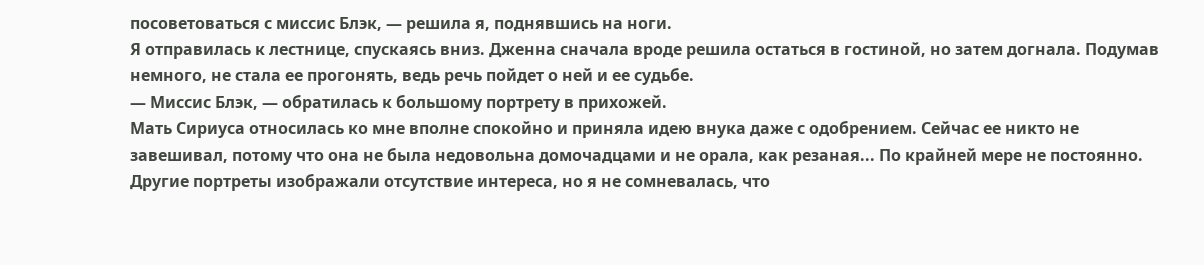посоветоваться с миссис Блэк, — решила я, поднявшись на ноги.
Я отправилась к лестнице, спускаясь вниз. Дженна сначала вроде решила остаться в гостиной, но затем догнала. Подумав немного, не стала ее прогонять, ведь речь пойдет о ней и ее судьбе.
— Миссис Блэк, — обратилась к большому портрету в прихожей.
Мать Сириуса относилась ко мне вполне спокойно и приняла идею внука даже с одобрением. Сейчас ее никто не завешивал, потому что она не была недовольна домочадцами и не орала, как резаная... По крайней мере не постоянно.
Другие портреты изображали отсутствие интереса, но я не сомневалась, что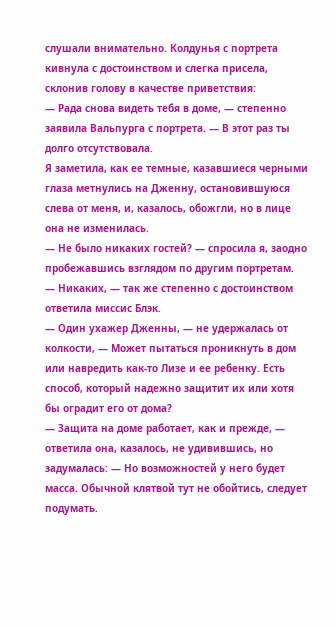слушали внимательно. Колдунья с портрета кивнула с достоинством и слегка присела, склонив голову в качестве приветствия:
— Рада снова видеть тебя в доме, — степенно заявила Вальпурга с портрета. — В этот раз ты долго отсутствовала.
Я заметила, как ее темные, казавшиеся черными глаза метнулись на Дженну, остановившуюся слева от меня, и, казалось, обожгли, но в лице она не изменилась.
— Не было никаких гостей? — спросила я, заодно пробежавшись взглядом по другим портретам.
— Никаких, — так же степенно с достоинством ответила миссис Блэк.
— Один ухажер Дженны, — не удержалась от колкости, — Может пытаться проникнуть в дом или навредить как-то Лизе и ее ребенку. Есть способ, который надежно защитит их или хотя бы оградит его от дома?
— Защита на доме работает, как и прежде, — ответила она, казалось, не удивившись, но задумалась: — Но возможностей у него будет масса. Обычной клятвой тут не обойтись, следует подумать.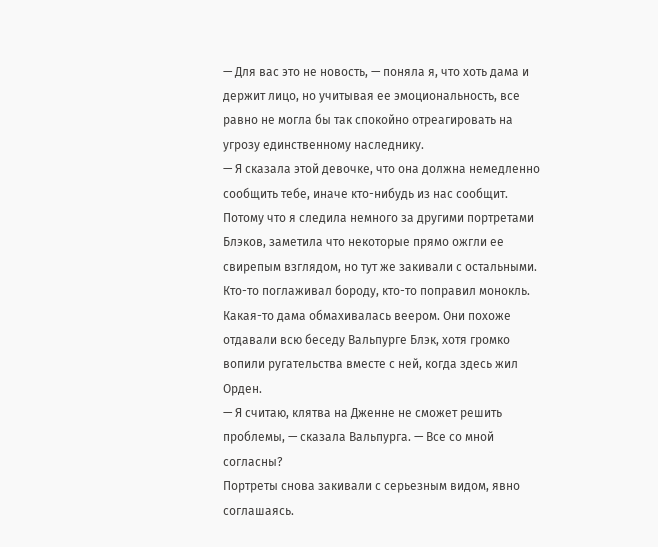— Для вас это не новость, — поняла я, что хоть дама и держит лицо, но учитывая ее эмоциональность, все равно не могла бы так спокойно отреагировать на угрозу единственному наследнику.
— Я сказала этой девочке, что она должна немедленно сообщить тебе, иначе кто-нибудь из нас сообщит.
Потому что я следила немного за другими портретами Блэков, заметила что некоторые прямо ожгли ее свирепым взглядом, но тут же закивали с остальными. Кто-то поглаживал бороду, кто-то поправил монокль. Какая-то дама обмахивалась веером. Они похоже отдавали всю беседу Вальпурге Блэк, хотя громко вопили ругательства вместе с ней, когда здесь жил Орден.
— Я считаю, клятва на Дженне не сможет решить проблемы, — сказала Вальпурга. — Все со мной согласны?
Портреты снова закивали с серьезным видом, явно соглашаясь.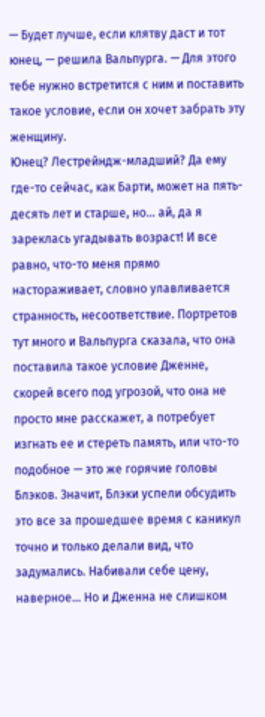— Будет лучше, если клятву даст и тот юнец, — решила Вальпурга. — Для этого тебе нужно встретится с ним и поставить такое условие, если он хочет забрать эту женщину.
Юнец? Лестрейндж-младший? Да ему где-то сейчас, как Барти, может на пять-десять лет и старше, но... ай, да я зареклась угадывать возраст! И все равно, что-то меня прямо настораживает, словно улавливается странность, несоответствие. Портретов тут много и Вальпурга сказала, что она поставила такое условие Дженне, скорей всего под угрозой, что она не просто мне расскажет, а потребует изгнать ее и стереть память, или что-то подобное — это же горячие головы Блэков. Значит, Блэки успели обсудить это все за прошедшее время с каникул точно и только делали вид, что задумались. Набивали себе цену, наверное... Но и Дженна не слишком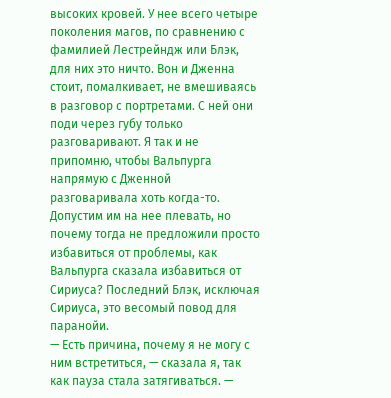высоких кровей. У нее всего четыре поколения магов, по сравнению с фамилией Лестрейндж или Блэк, для них это ничто. Вон и Дженна стоит, помалкивает, не вмешиваясь в разговор с портретами. С ней они поди через губу только разговаривают. Я так и не припомню, чтобы Вальпурга напрямую с Дженной разговаривала хоть когда-то.
Допустим им на нее плевать, но почему тогда не предложили просто избавиться от проблемы, как Вальпурга сказала избавиться от Сириуса? Последний Блэк, исключая Сириуса, это весомый повод для паранойи.
— Есть причина, почему я не могу с ним встретиться, — сказала я, так как пауза стала затягиваться. —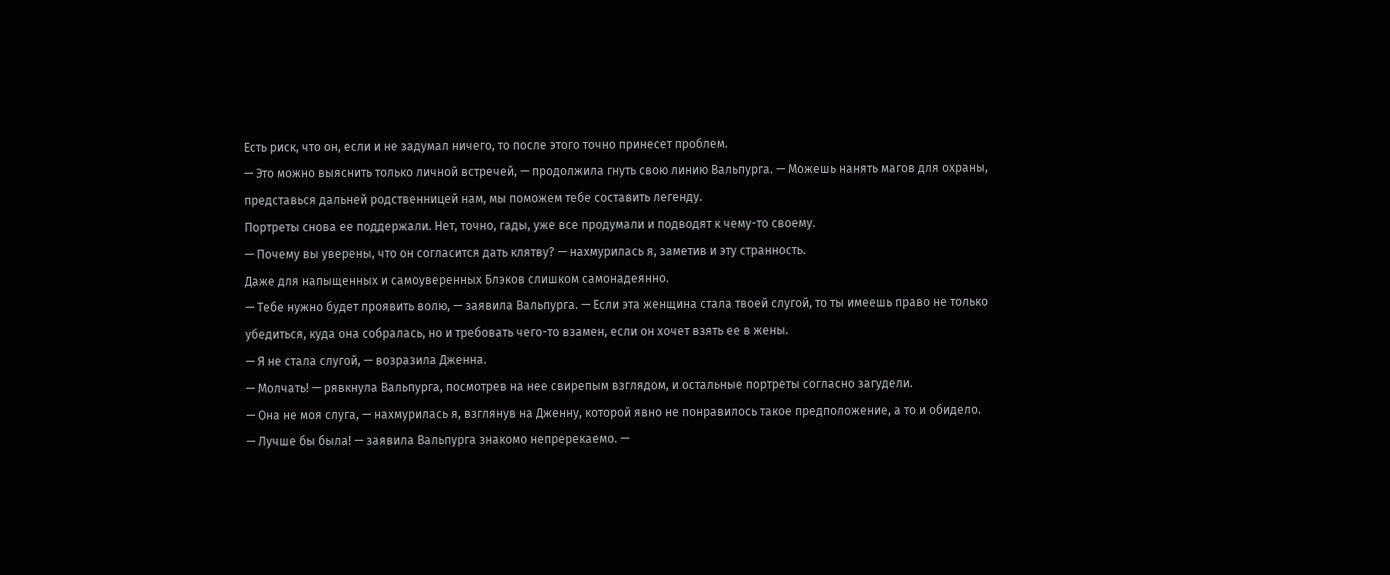Есть риск, что он, если и не задумал ничего, то после этого точно принесет проблем.
— Это можно выяснить только личной встречей, — продолжила гнуть свою линию Вальпурга. — Можешь нанять магов для охраны, представься дальней родственницей нам, мы поможем тебе составить легенду.
Портреты снова ее поддержали. Нет, точно, гады, уже все продумали и подводят к чему-то своему.
— Почему вы уверены, что он согласится дать клятву? — нахмурилась я, заметив и эту странность.
Даже для напыщенных и самоуверенных Блэков слишком самонадеянно.
— Тебе нужно будет проявить волю, — заявила Вальпурга. — Если эта женщина стала твоей слугой, то ты имеешь право не только убедиться, куда она собралась, но и требовать чего-то взамен, если он хочет взять ее в жены.
— Я не стала слугой, — возразила Дженна.
— Молчать! — рявкнула Вальпурга, посмотрев на нее свирепым взглядом, и остальные портреты согласно загудели.
— Она не моя слуга, — нахмурилась я, взглянув на Дженну, которой явно не понравилось такое предположение, а то и обидело.
— Лучше бы была! — заявила Вальпурга знакомо непререкаемо. —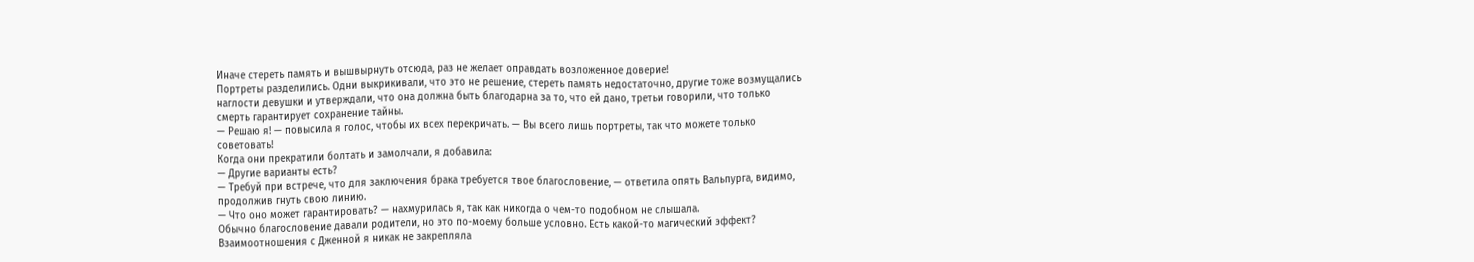Иначе стереть память и вышвырнуть отсюда, раз не желает оправдать возложенное доверие!
Портреты разделились. Одни выкрикивали, что это не решение, стереть память недостаточно, другие тоже возмущались наглости девушки и утверждали, что она должна быть благодарна за то, что ей дано, третьи говорили, что только смерть гарантирует сохранение тайны.
— Решаю я! — повысила я голос, чтобы их всех перекричать. — Вы всего лишь портреты, так что можете только советовать!
Когда они прекратили болтать и замолчали, я добавила:
— Другие варианты есть?
— Требуй при встрече, что для заключения брака требуется твое благословение, — ответила опять Вальпурга, видимо, продолжив гнуть свою линию.
— Что оно может гарантировать? — нахмурилась я, так как никогда о чем-то подобном не слышала.
Обычно благословение давали родители, но это по-моему больше условно. Есть какой-то магический эффект? Взаимоотношения с Дженной я никак не закрепляла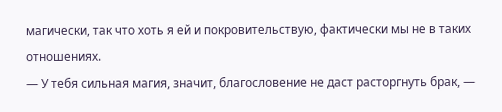магически, так что хоть я ей и покровительствую, фактически мы не в таких отношениях.
— У тебя сильная магия, значит, благословение не даст расторгнуть брак, —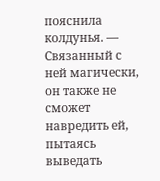пояснила колдунья. — Связанный с ней магически, он также не сможет навредить ей, пытаясь выведать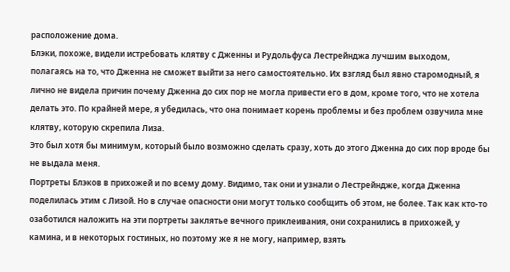расположение дома.
Блэки, похоже, видели истребовать клятву с Дженны и Рудольфуса Лестрейнджа лучшим выходом, полагаясь на то, что Дженна не сможет выйти за него самостоятельно. Их взгляд был явно старомодный, я лично не видела причин почему Дженна до сих пор не могла привести его в дом, кроме того, что не хотела делать это. По крайней мере, я убедилась, что она понимает корень проблемы и без проблем озвучила мне клятву, которую скрепила Лиза.
Это был хотя бы минимум, который было возможно сделать сразу, хоть до этого Дженна до сих пор вроде бы не выдала меня.
Портреты Блэков в прихожей и по всему дому. Видимо, так они и узнали о Лестрейндже, когда Дженна поделилась этим с Лизой. Но в случае опасности они могут только сообщить об этом, не более. Так как кто-то озаботился наложить на эти портреты заклятье вечного приклеивания, они сохранились в прихожей, у камина, и в некоторых гостиных, но поэтому же я не могу, например, взять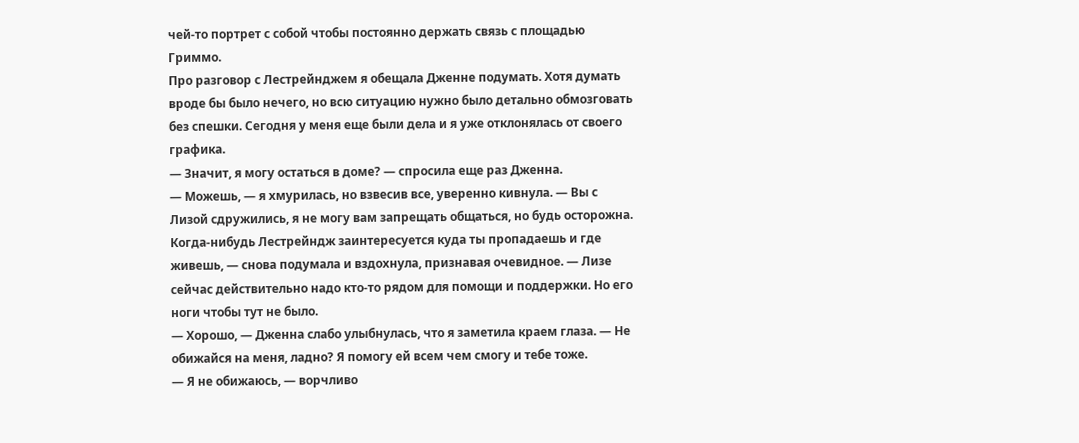чей-то портрет с собой чтобы постоянно держать связь с площадью Гриммо.
Про разговор с Лестрейнджем я обещала Дженне подумать. Хотя думать вроде бы было нечего, но всю ситуацию нужно было детально обмозговать без спешки. Сегодня у меня еще были дела и я уже отклонялась от своего графика.
— Значит, я могу остаться в доме? — спросила еще раз Дженна.
— Можешь, — я хмурилась, но взвесив все, уверенно кивнула. — Вы с Лизой сдружились, я не могу вам запрещать общаться, но будь осторожна. Когда-нибудь Лестрейндж заинтересуется куда ты пропадаешь и где живешь, — снова подумала и вздохнула, признавая очевидное. — Лизе сейчас действительно надо кто-то рядом для помощи и поддержки. Но его ноги чтобы тут не было.
— Хорошо, — Дженна слабо улыбнулась, что я заметила краем глаза. — Не обижайся на меня, ладно? Я помогу ей всем чем смогу и тебе тоже.
— Я не обижаюсь, — ворчливо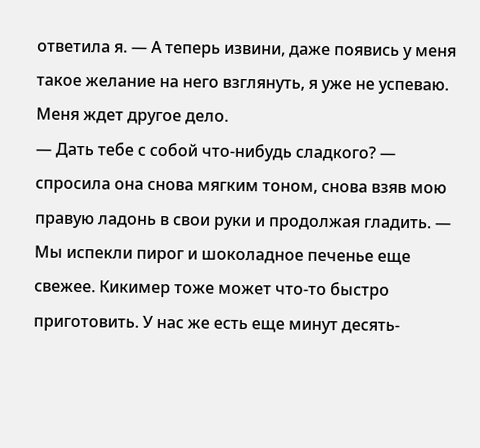ответила я. — А теперь извини, даже появись у меня такое желание на него взглянуть, я уже не успеваю. Меня ждет другое дело.
— Дать тебе с собой что-нибудь сладкого? — спросила она снова мягким тоном, снова взяв мою правую ладонь в свои руки и продолжая гладить. — Мы испекли пирог и шоколадное печенье еще свежее. Кикимер тоже может что-то быстро приготовить. У нас же есть еще минут десять-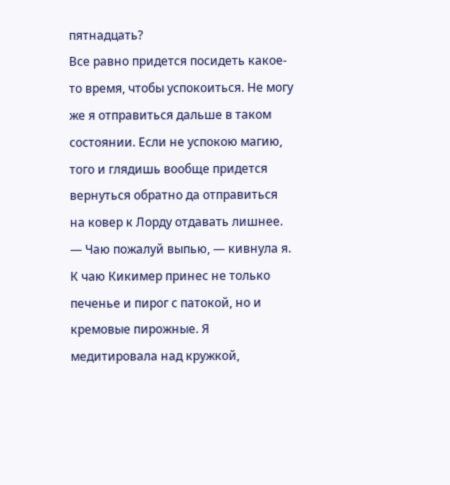пятнадцать?
Все равно придется посидеть какое-то время, чтобы успокоиться. Не могу же я отправиться дальше в таком состоянии. Если не успокою магию, того и глядишь вообще придется вернуться обратно да отправиться на ковер к Лорду отдавать лишнее.
— Чаю пожалуй выпью, — кивнула я.
К чаю Кикимер принес не только печенье и пирог с патокой, но и кремовые пирожные. Я медитировала над кружкой,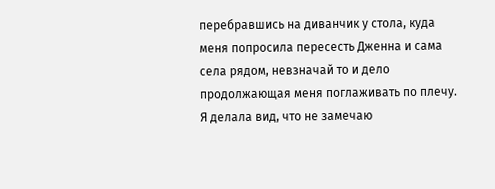перебравшись на диванчик у стола, куда меня попросила пересесть Дженна и сама села рядом, невзначай то и дело продолжающая меня поглаживать по плечу. Я делала вид, что не замечаю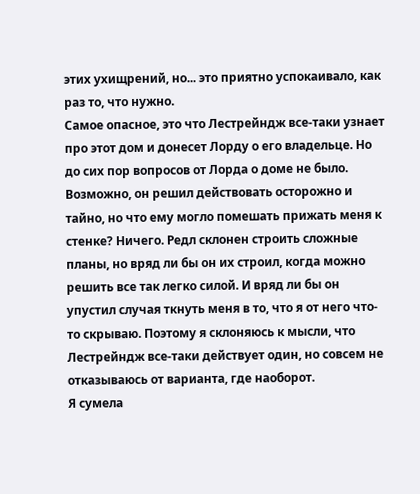этих ухищрений, но... это приятно успокаивало, как раз то, что нужно.
Самое опасное, это что Лестрейндж все-таки узнает про этот дом и донесет Лорду о его владельце. Но до сих пор вопросов от Лорда о доме не было. Возможно, он решил действовать осторожно и тайно, но что ему могло помешать прижать меня к стенке? Ничего. Редл склонен строить сложные планы, но вряд ли бы он их строил, когда можно решить все так легко силой. И вряд ли бы он упустил случая ткнуть меня в то, что я от него что-то скрываю. Поэтому я склоняюсь к мысли, что Лестрейндж все-таки действует один, но совсем не отказываюсь от варианта, где наоборот.
Я сумела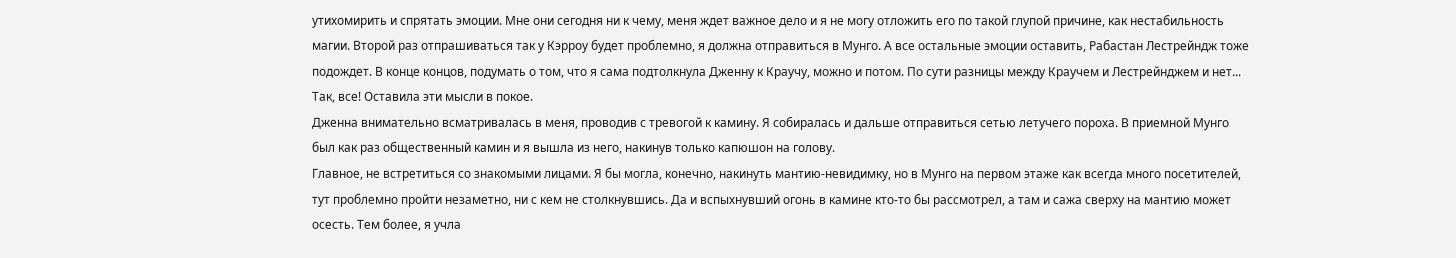утихомирить и спрятать эмоции. Мне они сегодня ни к чему, меня ждет важное дело и я не могу отложить его по такой глупой причине, как нестабильность магии. Второй раз отпрашиваться так у Кэрроу будет проблемно, я должна отправиться в Мунго. А все остальные эмоции оставить, Рабастан Лестрейндж тоже подождет. В конце концов, подумать о том, что я сама подтолкнула Дженну к Краучу, можно и потом. По сути разницы между Краучем и Лестрейнджем и нет... Так, все! Оставила эти мысли в покое.
Дженна внимательно всматривалась в меня, проводив с тревогой к камину. Я собиралась и дальше отправиться сетью летучего пороха. В приемной Мунго был как раз общественный камин и я вышла из него, накинув только капюшон на голову.
Главное, не встретиться со знакомыми лицами. Я бы могла, конечно, накинуть мантию-невидимку, но в Мунго на первом этаже как всегда много посетителей, тут проблемно пройти незаметно, ни с кем не столкнувшись. Да и вспыхнувший огонь в камине кто-то бы рассмотрел, а там и сажа сверху на мантию может осесть. Тем более, я учла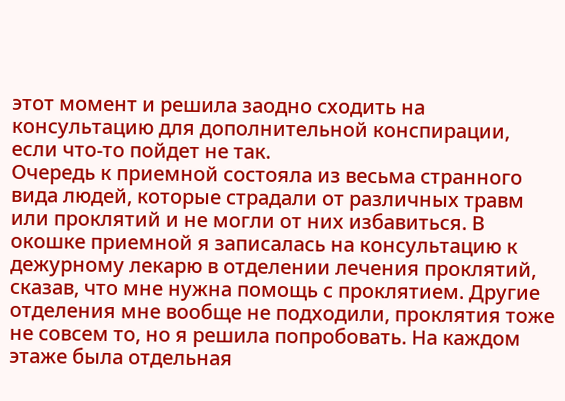этот момент и решила заодно сходить на консультацию для дополнительной конспирации, если что-то пойдет не так.
Очередь к приемной состояла из весьма странного вида людей, которые страдали от различных травм или проклятий и не могли от них избавиться. В окошке приемной я записалась на консультацию к дежурному лекарю в отделении лечения проклятий, сказав, что мне нужна помощь с проклятием. Другие отделения мне вообще не подходили, проклятия тоже не совсем то, но я решила попробовать. На каждом этаже была отдельная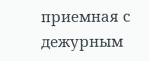приемная с дежурным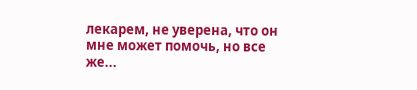лекарем, не уверена, что он мне может помочь, но все же...